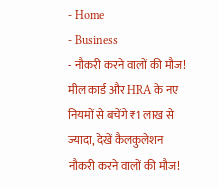- Home
- Business
- नौकरी करने वालों की मौज! मील कार्ड और HRA के नए नियमों से बचेंगे ₹1 लाख से ज्यादा, देखें कैलकुलेशन
नौकरी करने वालों की मौज!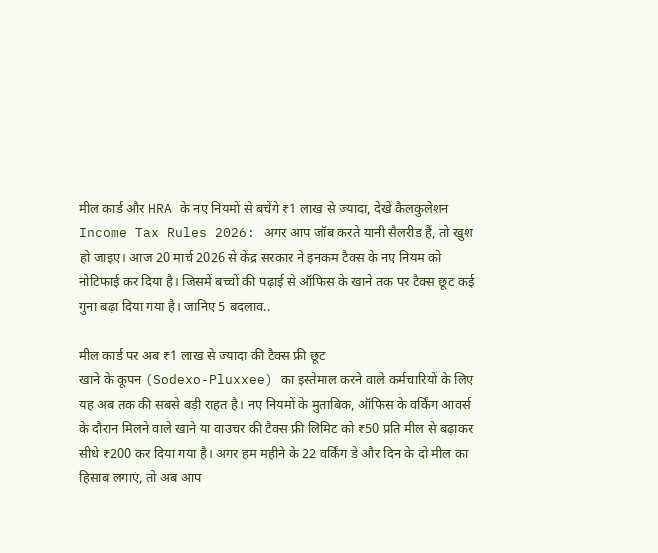मील कार्ड और HRA के नए नियमों से बचेंगे ₹1 लाख से ज्यादा, देखें कैलकुलेशन
Income Tax Rules 2026: अगर आप जॉब करते यानी सैलरीड हैं, तो खुश हो जाइए। आज 20 मार्च 2026 से केंद्र सरकार ने इनकम टैक्स के नए नियम को नोटिफाई कर दिया है। जिसमें बच्चों की पढ़ाई से ऑफिस के खाने तक पर टैक्स छूट कई गुना बढ़ा दिया गया है। जानिए 5 बदलाव..

मील कार्ड पर अब ₹1 लाख से ज्यादा की टैक्स फ्री छूट
खाने के कूपन (Sodexo-Pluxxee) का इस्तेमाल करने वाले कर्मचारियों के लिए यह अब तक की सबसे बड़ी राहत है। नए नियमों के मुताबिक, ऑफिस के वर्किंग आवर्स के दौरान मिलने वाले खाने या वाउचर की टैक्स फ्री लिमिट को ₹50 प्रति मील से बढ़ाकर सीधे ₹200 कर दिया गया है। अगर हम महीने के 22 वर्किंग डे और दिन के दो मील का हिसाब लगाएं, तो अब आप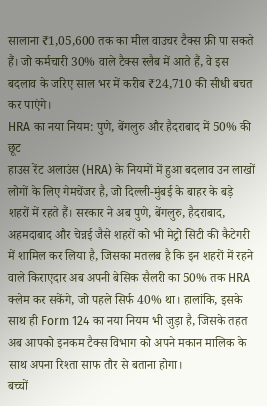सालाना ₹1,05,600 तक का मील वाउचर टैक्स फ्री पा सकते हैं। जो कर्मचारी 30% वाले टैक्स स्लैब में आते हैं, वे इस बदलाव के जरिए साल भर में करीब ₹24,710 की सीधी बचत कर पाएंगे।
HRA का नया नियम: पुणे, बेंगलुरु और हैदराबाद में 50% की छूट
हाउस रेंट अलाउंस (HRA) के नियमों में हुआ बदलाव उन लाखों लोगों के लिए गेमचेंजर है, जो दिल्ली-मुंबई के बाहर के बड़े शहरों में रहते हैं। सरकार ने अब पुणे, बेंगलुरु, हैदराबाद, अहमदाबाद और चेन्नई जैसे शहरों को भी मेट्रो सिटी की कैटेगरी में शामिल कर लिया है, जिसका मतलब है कि इन शहरों में रहने वाले किराएदार अब अपनी बेसिक सैलरी का 50% तक HRA क्लेम कर सकेंगे, जो पहले सिर्फ 40% था। हालांकि, इसके साथ ही Form 124 का नया नियम भी जुड़ा है, जिसके तहत अब आपको इनकम टैक्स विभाग को अपने मकान मालिक के साथ अपना रिश्ता साफ तौर से बताना होगा।
बच्चों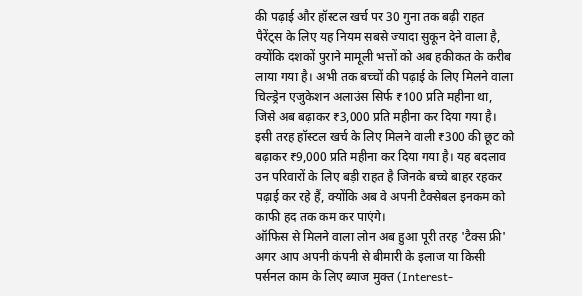की पढ़ाई और हॉस्टल खर्च पर 30 गुना तक बढ़ी राहत
पैरेंट्स के लिए यह नियम सबसे ज्यादा सुकून देने वाला है, क्योंकि दशकों पुराने मामूली भत्तों को अब हकीकत के करीब लाया गया है। अभी तक बच्चों की पढ़ाई के लिए मिलने वाला चिल्ड्रेन एजुकेशन अलाउंस सिर्फ ₹100 प्रति महीना था, जिसे अब बढ़ाकर ₹3,000 प्रति महीना कर दिया गया है। इसी तरह हॉस्टल खर्च के लिए मिलने वाली ₹300 की छूट को बढ़ाकर ₹9,000 प्रति महीना कर दिया गया है। यह बदलाव उन परिवारों के लिए बड़ी राहत है जिनके बच्चे बाहर रहकर पढ़ाई कर रहे हैं, क्योंकि अब वे अपनी टैक्सेबल इनकम को काफी हद तक कम कर पाएंगे।
ऑफिस से मिलने वाला लोन अब हुआ पूरी तरह 'टैक्स फ्री'
अगर आप अपनी कंपनी से बीमारी के इलाज या किसी पर्सनल काम के लिए ब्याज मुक्त (Interest-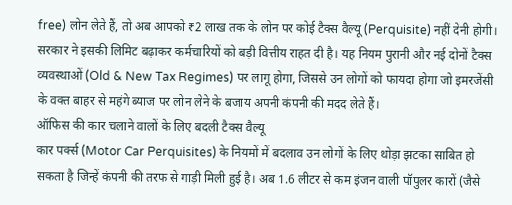free) लोन लेते हैं, तो अब आपको ₹2 लाख तक के लोन पर कोई टैक्स वैल्यू (Perquisite) नहीं देनी होगी। सरकार ने इसकी लिमिट बढ़ाकर कर्मचारियों को बड़ी वित्तीय राहत दी है। यह नियम पुरानी और नई दोनों टैक्स व्यवस्थाओं (Old & New Tax Regimes) पर लागू होगा, जिससे उन लोगों को फायदा होगा जो इमरजेंसी के वक्त बाहर से महंगे ब्याज पर लोन लेने के बजाय अपनी कंपनी की मदद लेते हैं।
ऑफिस की कार चलाने वालों के लिए बदली टैक्स वैल्यू
कार पर्क्स (Motor Car Perquisites) के नियमों में बदलाव उन लोगों के लिए थोड़ा झटका साबित हो सकता है जिन्हें कंपनी की तरफ से गाड़ी मिली हुई है। अब 1.6 लीटर से कम इंजन वाली पॉपुलर कारों (जैसे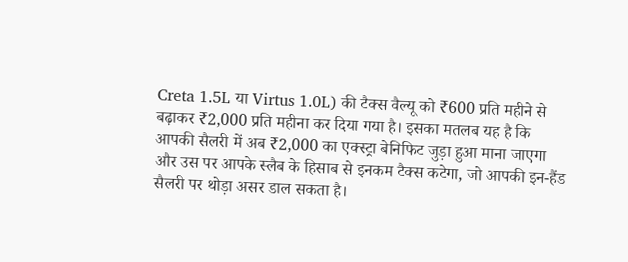Creta 1.5L या Virtus 1.0L) की टैक्स वैल्यू को ₹600 प्रति महीने से बढ़ाकर ₹2,000 प्रति महीना कर दिया गया है। इसका मतलब यह है कि आपकी सैलरी में अब ₹2,000 का एक्स्ट्रा बेनिफिट जुड़ा हुआ माना जाएगा और उस पर आपके स्लैब के हिसाब से इनकम टैक्स कटेगा, जो आपकी इन-हैंड सैलरी पर थोड़ा असर डाल सकता है।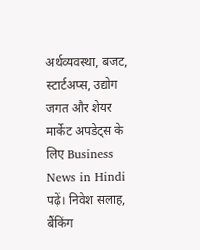अर्थव्यवस्था, बजट, स्टार्टअप्स, उद्योग जगत और शेयर मार्केट अपडेट्स के लिए Business News in Hindi पढ़ें। निवेश सलाह, बैंकिंग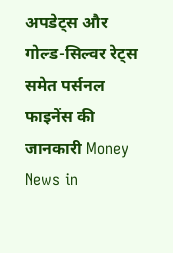अपडेट्स और गोल्ड-सिल्वर रेट्स समेत पर्सनल फाइनेंस की जानकारी Money News in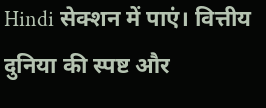Hindi सेक्शन में पाएं। वित्तीय दुनिया की स्पष्ट और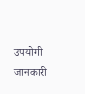उपयोगी जानकारी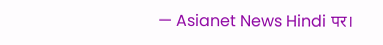— Asianet News Hindi पर।